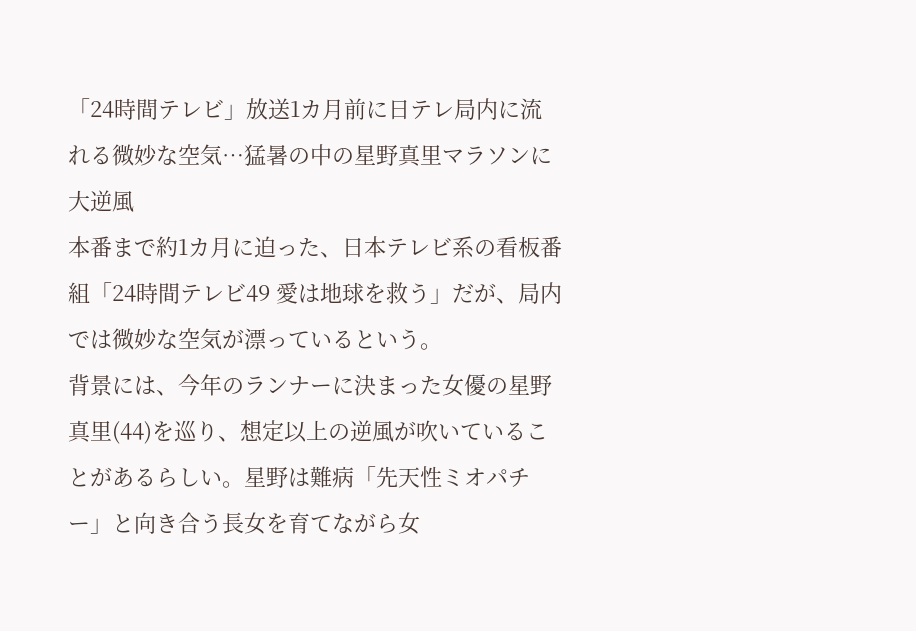「24時間テレビ」放送1カ月前に日テレ局内に流れる微妙な空気…猛暑の中の星野真里マラソンに大逆風
本番まで約1カ月に迫った、日本テレビ系の看板番組「24時間テレビ49 愛は地球を救う」だが、局内では微妙な空気が漂っているという。
背景には、今年のランナーに決まった女優の星野真里(44)を巡り、想定以上の逆風が吹いていることがあるらしい。星野は難病「先天性ミオパチー」と向き合う長女を育てながら女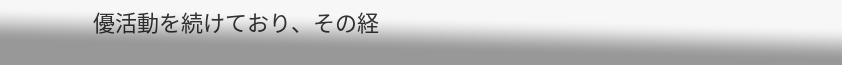優活動を続けており、その経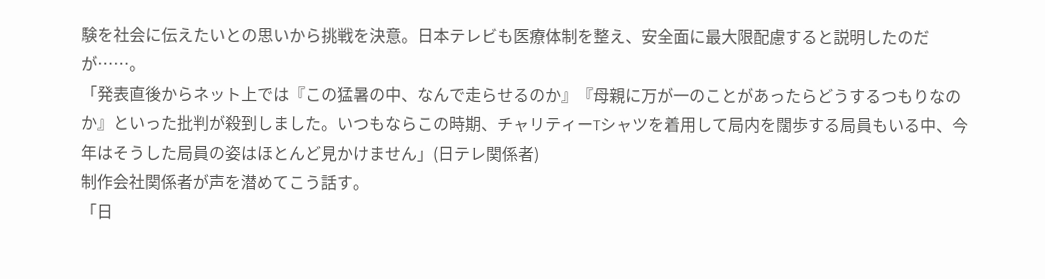験を社会に伝えたいとの思いから挑戦を決意。日本テレビも医療体制を整え、安全面に最大限配慮すると説明したのだが……。
「発表直後からネット上では『この猛暑の中、なんで走らせるのか』『母親に万が一のことがあったらどうするつもりなのか』といった批判が殺到しました。いつもならこの時期、チャリティーTシャツを着用して局内を闊歩する局員もいる中、今年はそうした局員の姿はほとんど見かけません」(日テレ関係者)
制作会社関係者が声を潜めてこう話す。
「日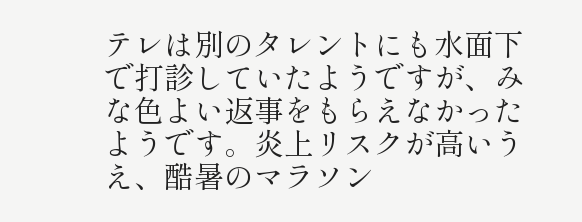テレは別のタレントにも水面下で打診していたようですが、みな色よい返事をもらえなかったようです。炎上リスクが高いうえ、酷暑のマラソン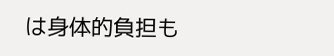は身体的負担も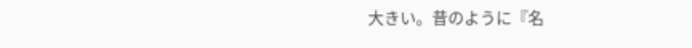大きい。昔のように『名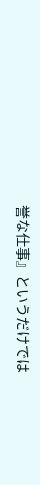誉な仕事』というだけでは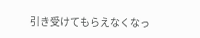引き受けてもらえなくなっ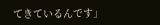てきているんです」